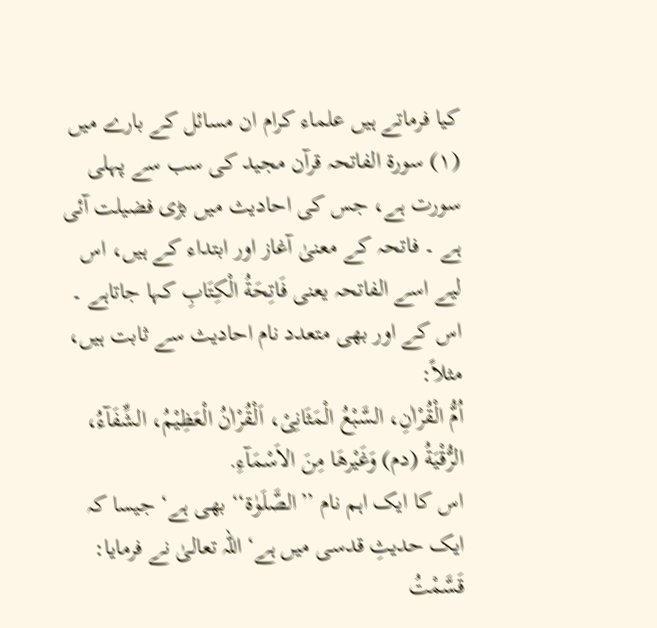کیا فرماتے ہیں علماء کرام ان مسائل کے بارے میں (۱) سورۃ الفاتحہ قرآن مجید کی سب سے پہلی سورت ہے، جس کی احادیث میں بڑی فضیلت آئی ہے ۔ فاتحہ کے معنیٰ آغاز اور ابتداء کے ہیں، اس لیے اسے الفاتحہ یعنی فَاتِحَةُ الْکِتَابِ کہا جاتاہے ۔ اس کے اور بھی متعدد نام احادیث سے ثابت ہیں، مثلاً:
اُمُّ الْقُرْاٰنِ، السَّبْعُ الْمَثَانِیْ، اَلْقُرْاٰنُ الْعَظِیْمُ، الشِّفَآءُ، الرُّقْیَةُ (دم) وَغَیْرھَا مِنَ الاَسْمَآءِ.
اس کا ایک اہم نام ’’الصَّلَوٰۃ‘‘ بھی ہے‘ جیسا کہ ایک حدیثِ قدسی میں ہے‘ اللہ تعالیٰ نے فرمایا:
قَسَّمْتُ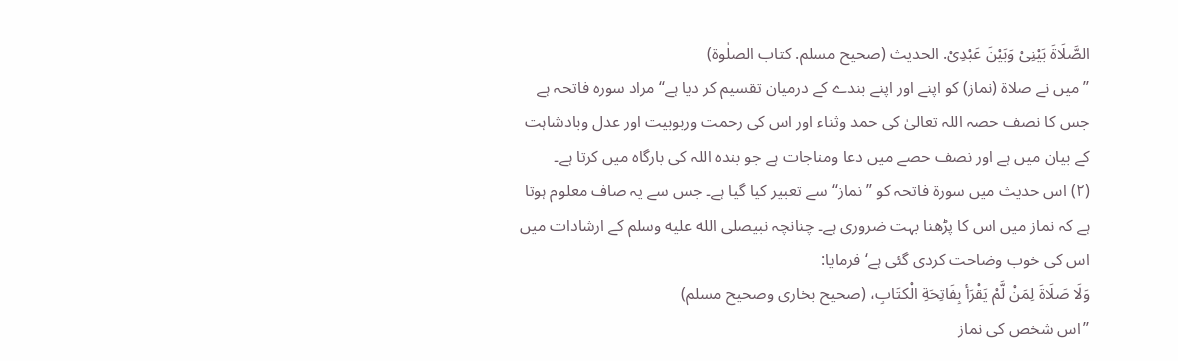الصَّلَاةَ بَیْنِیْ وَبَیْنَ عَبْدِیْ. الحدیث (صحیح مسلم. كتاب الصلٰوة)
’’میں نے صلاۃ (نماز) کو اپنے اور اپنے بندے کے درمیان تقسیم کر دیا ہے‘‘ مراد سورہ فاتحہ ہے جس کا نصف حصہ اللہ تعالیٰ کی حمد وثناء اور اس کی رحمت وربوبیت اور عدل وبادشاہت کے بیان میں ہے اور نصف حصے میں دعا ومناجات ہے جو بندہ اللہ کی بارگاہ میں کرتا ہے۔
(۲) اس حدیث میں سورۃ فاتحہ کو ’’نماز‘‘ سے تعبیر کیا گیا ہے۔ جس سے یہ صاف معلوم ہوتا ہے کہ نماز میں اس کا پڑھنا بہت ضروری ہے۔ چنانچہ نبیصلى الله عليه وسلم کے ارشادات میں اس کی خوب وضاحت کردی گئی ہے‘ فرمایا:
وَلَا صَلَاةَ لِمَنْ لَّمْ یَقْرَأ بِفَاتِحَةِ الْكتَابِ، (صحیح بخاری وصحیح مسلم)
’’اس شخص کی نماز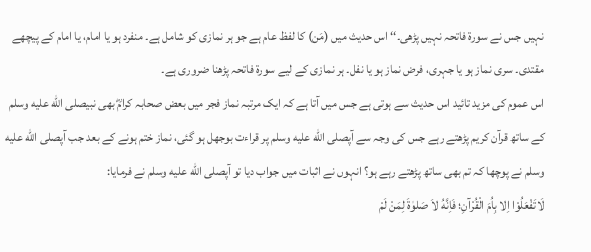نہیں جس نے سورۃ فاتحہ نہیں پڑھی۔‘‘ اس حدیث میں (مَن) کا لفظ عام ہے جو ہر نمازی کو شامل ہے۔ منفرد ہو یا امام، یا امام کے پیچھے مقتدی۔ سری نماز ہو یا جہری، فرض نماز ہو یا نفل۔ ہر نمازی کے لیے سورۃ فاتحہ پڑھنا ضروری ہے۔
اس عموم کی مزید تائید اس حدیث سے ہوتی ہے جس میں آتا ہے کہ ایک مرتبہ نماز فجر میں بعض صحابہ کرامؓ بھی نبیصلى الله عليه وسلم کے ساتھ قرآن کریم پڑھتے رہے جس کی وجہ سے آپصلى الله عليه وسلم پر قراءت بوجھل ہو گئی، نماز ختم ہونے کے بعد جب آپصلى الله عليه وسلم نے پوچھا کہ تم بھی ساتھ پڑھتے رہے ہو؟ انہوں نے اثبات میں جواب دیا تو آپصلى الله عليه وسلم نے فرمایا:
لَاتَفْعَلُوْا اِلا بِاُمَ الْقُرْآنِ؛ فَاِنَّهُ لاَ صَلوٰةَ لِمَنْ لَمْ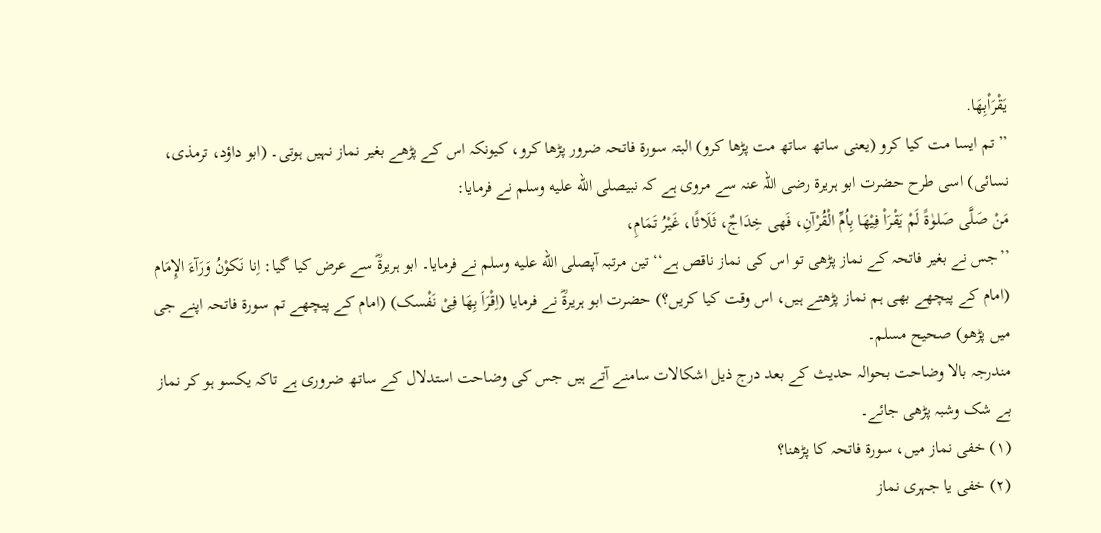یَقْرَاْبِھَا.
’’تم ایسا مت کیا کرو (یعنی ساتھ ساتھ مت پڑھا کرو) البتہ سورۃ فاتحہ ضرور پڑھا کرو، کیونکہ اس کے پڑھے بغیر نماز نہیں ہوتی۔ (ابو داؤد، ترمذی، نسائی) اسی طرح حضرت ابو ہریرۃ رضی اللہ عنہ سے مروی ہے کہ نبیصلى الله عليه وسلم نے فرمایا:
مَنْ صَلَّی صَلوٰةً لَمْ یَقْرَاْ فِیْھَا بِاُمِّ الْقُرْآنِ، فَھی خِدَاجٌ، ثَلَاثًا، غَیْرُ تَمَامِ،
’’جس نے بغیر فاتحہ کے نماز پڑھی تو اس کی نماز ناقص ہے‘‘ تین مرتبہ آپصلى الله عليه وسلم نے فرمایا۔ ابو ہریرۃؓ سے عرض کیا گیا: اِنا نَکوْنُ وَرَآءَ الإِمَام (امام کے پیچھے بھی ہم نماز پڑھتے ہیں، اس وقت کیا کریں؟) حضرت ابو ہریرۃؓ نے فرمایا (اِقْرَاَ بِھَا فِیْ نَفْسک) (امام کے پیچھے تم سورۃ فاتحہ اپنے جی میں پڑھو) صحیح مسلم۔
مندرجہ بالا وضاحت بحوالہ حدیث کے بعد درج ذیل اشکالات سامنے آتے ہیں جس کی وضاحت استدلال کے ساتھ ضروری ہے تاکہ یکسو ہو کر نماز بے شک وشبہ پڑھی جائے۔
(۱) خفی نماز میں، سورۃ فاتحہ کا پڑھنا؟
(۲) خفی یا جہری نماز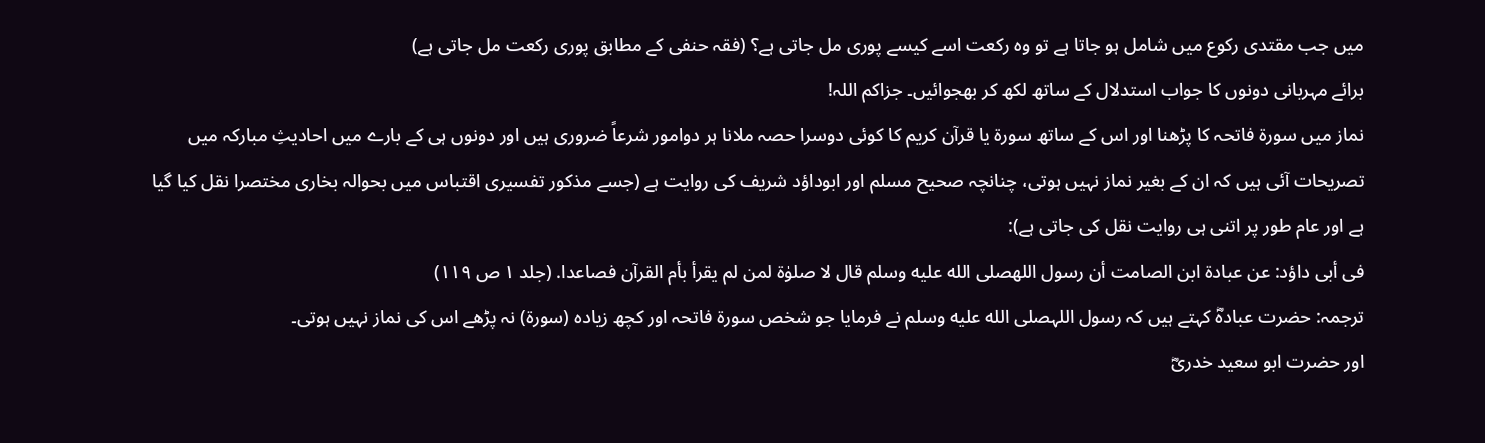میں جب مقتدی رکوع میں شامل ہو جاتا ہے تو وہ رکعت اسے کیسے پوری مل جاتی ہے؟ (فقہ حنفی کے مطابق پوری رکعت مل جاتی ہے)
برائے مہربانی دونوں کا جواب استدلال کے ساتھ لکھ کر بھجوائیں۔ جزاکم اللہ!
نماز میں سورۃ فاتحہ کا پڑھنا اور اس کے ساتھ سورۃ یا قرآن کریم کا کوئی دوسرا حصہ ملانا ہر دوامور شرعاً ضروری ہیں اور دونوں ہی کے بارے میں احادیثِ مبارکہ میں تصریحات آئی ہیں کہ ان کے بغیر نماز نہیں ہوتی، چنانچہ صحیح مسلم اور ابوداؤد شریف کی روایت ہے (جسے مذکور تفسیری اقتباس میں بحوالہ بخاری مختصرا نقل کیا گیا ہے اور عام طور پر اتنی ہی روایت نقل کی جاتی ہے):
فی أبی داؤد: عن عبادة ابن الصامت أن رسول اللهصلى الله عليه وسلم قال لا صلوٰة لمن لم یقرأ بأم القرآن فصاعدا. (جلد ۱ ص ۱۱۹)
ترجمہ: حضرت عبادہؓ کہتے ہیں کہ رسول اللہصلى الله عليه وسلم نے فرمایا جو شخص سورۃ فاتحہ اور کچھ زیادہ (سورۃ) نہ پڑھے اس کی نماز نہیں ہوتی۔
اور حضرت ابو سعید خدریؓ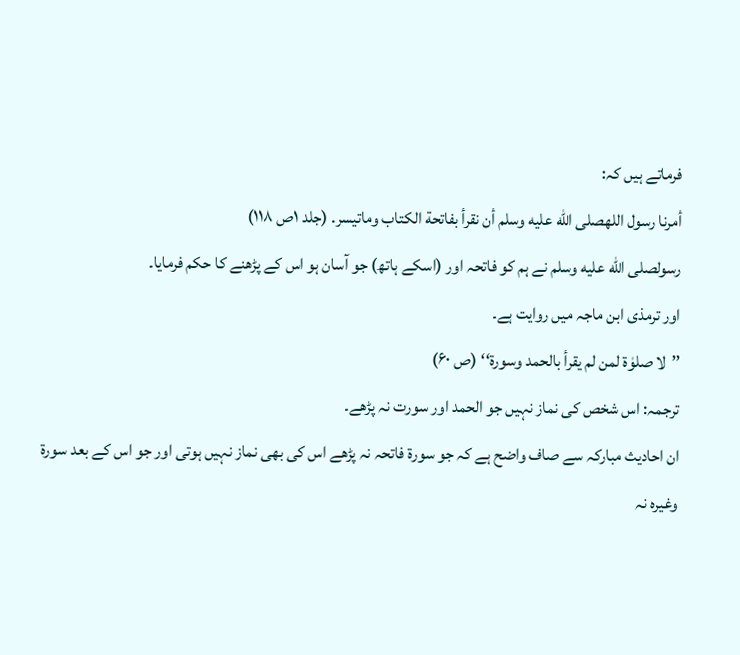فرماتے ہیں کہ:
أمرنا رسول اللهصلى الله عليه وسلم أن نقرأ بفاتحة الكتاب وماتیسر. (جلد ۱ص ۱۱۸)
رسولصلى الله عليه وسلم نے ہم کو فاتحہ اور (اسکے ہاتھ) جو آسان ہو اس کے پڑھنے کا حکم فرمایا۔
اور ترمذی ابن ماجہ میں روایت ہے۔
’’لا صلوٰة لمن لم یقرأ بالحمد وسورة‘‘ (ص ۶۰)
ترجمہ: اس شخص کی نماز نہیں جو الحمد اور سورت نہ پڑھے۔
ان احادیث مبارکہ سے صاف واضح ہے کہ جو سورۃ فاتحہ نہ پڑھے اس کی بھی نماز نہیں ہوتی اور جو اس کے بعد سورۃ وغیرہ نہ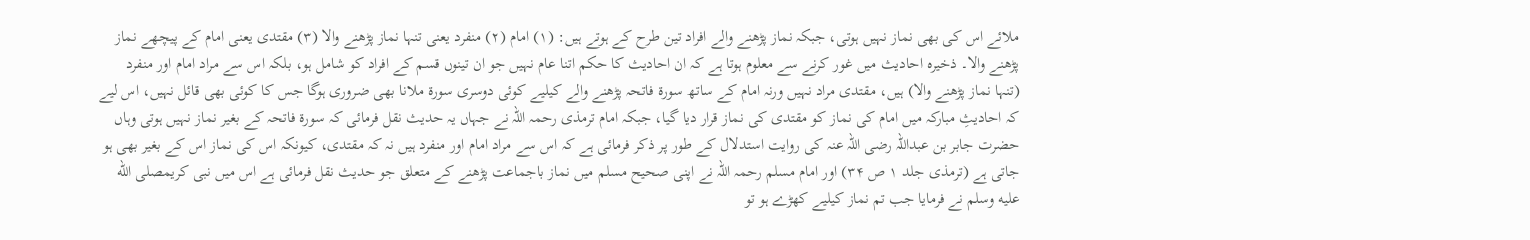ملائے اس کی بھی نماز نہیں ہوتی، جبکہ نماز پڑھنے والے افراد تین طرح كے ہوتے ہیں: (۱) امام (۲) منفرد یعنی تنہا نماز پڑھنے والا (۳) مقتدی یعنی امام کے پیچھے نماز پڑھنے والا۔ ذخیرہ احادیث میں غور کرنے سے معلوم ہوتا ہے کہ ان احادیث کا حکم اتنا عام نہیں جو ان تینوں قسم کے افراد کو شامل ہو، بلکہ اس سے مراد امام اور منفرد (تنہا نماز پڑھنے والا) ہیں، مقتدی مراد نہیں ورنہ امام کے ساتھ سورۃ فاتحہ پڑھنے والے کیلیے کوئی دوسری سورۃ ملانا بھی ضروری ہوگا جس کا کوئی بھی قائل نہیں، اس لیے کہ احادیثِ مبارکہ میں امام کی نماز کو مقتدی کی نماز قرار دیا گیا، جبکہ امام ترمذی رحمہ اللہ نے جہاں یہ حدیث نقل فرمائی کہ سورۃ فاتحہ کے بغیر نماز نہیں ہوتی وہاں حضرت جابر بن عبداللہ رضی اللہ عنہ کی روایت استدلال کے طور پر ذکر فرمائی ہے کہ اس سے مراد امام اور منفرد ہیں نہ کہ مقتدی، کیونکہ اس کی نماز اس کے بغیر بھی ہو جاتی ہے (ترمذی جلد ۱ ص ۳۴) اور امام مسلم رحمہ اللہ نے اپنی صحیح مسلم میں نماز باجماعت پڑھنے کے متعلق جو حدیث نقل فرمائی ہے اس میں نبی کریمصلى الله عليه وسلم نے فرمایا جب تم نماز کیلیے کھڑے ہو تو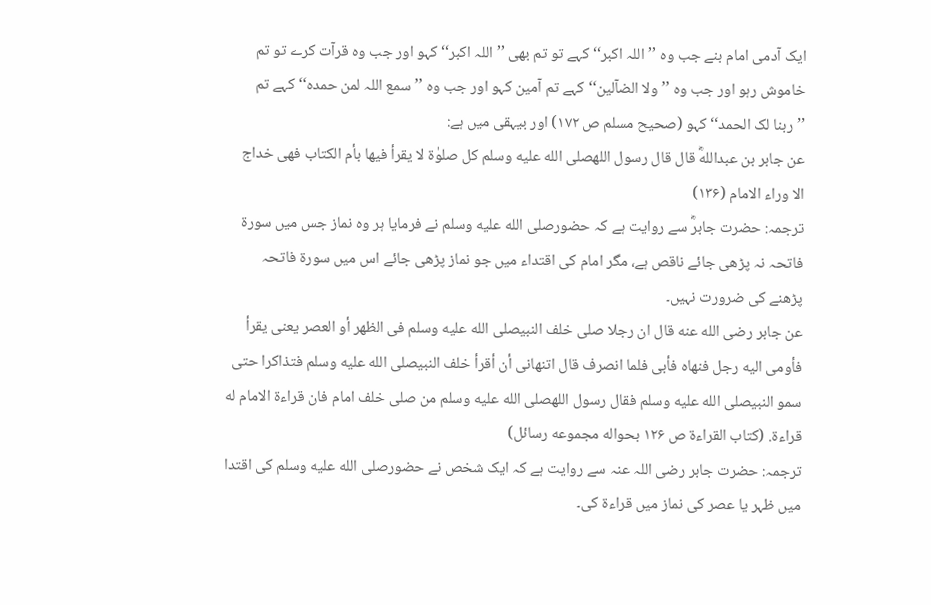ایک آدمی امام بنے جب وہ ’’اللہ اکبر‘‘ کہے تو تم بھی ’’اللہ اکبر‘‘ کہو اور جب وہ قرآت کرے تو تم خاموش رہو اور جب وہ ’’ولا الضآلین‘‘ کہے تم آمین کہو اور جب وہ ’’سمع اللہ لمن حمدہ‘‘ کہے تم ’’ربنا لک الحمد‘‘ کہو (صحیح مسلم ص ۱۷۲) اور بیہقی میں ہے:
عن جابر بن عبداللهؓ قال قال رسول اللهصلى الله عليه وسلم كل صلوٰة لا یقرأ فیھا بأم الكتاب فھی خداج الا وراء الامام (۱۳۶)
ترجمہ: حضرت جابرؓ سے روایت ہے کہ حضورصلى الله عليه وسلم نے فرمایا ہر وہ نماز جس میں سورۃ فاتحہ نہ پڑھی جائے ناقص ہے، مگر امام کی اقتداء میں جو نماز پڑھی جائے اس میں سورۃ فاتحہ پڑھنے کی ضرورت نہیں۔
عن جابر رضی الله عنه قال ان رجلا صلی خلف النبیصلى الله عليه وسلم فی الظھر أو العصر یعنی یقرأ فأومی الیه رجل فنھاه فأبی فلما انصرف قال اتنھانی أن أقرأ خلف النبیصلى الله عليه وسلم فتذاكرا حتی سمو النبیصلى الله عليه وسلم فقال رسول اللهصلى الله عليه وسلم من صلی خلف امام فان قراءة الامام له قراءة. (كتاب القراءة ص ۱۲۶ بحواله مجموعه رسائل)
ترجمہ: حضرت جابر رضی اللہ عنہ سے روایت ہے کہ ایک شخص نے حضورصلى الله عليه وسلم کی اقتدا میں ظہر یا عصر کی نماز میں قراءۃ کی۔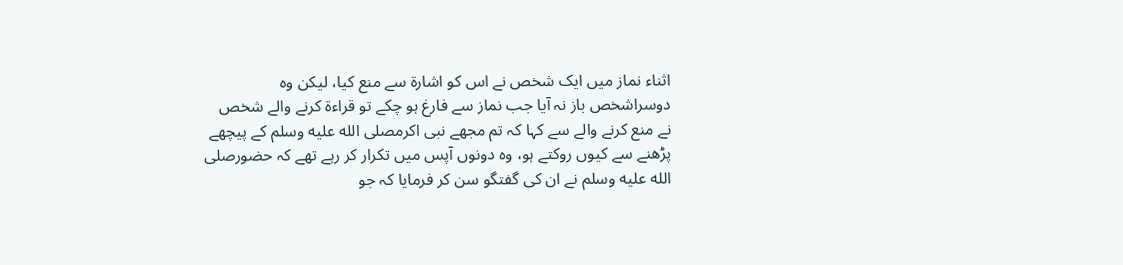اثناء نماز میں ایک شخص نے اس کو اشارۃ سے منع کیا، لیکن وہ دوسراشخص باز نہ آیا جب نماز سے فارغ ہو چکے تو قراءۃ کرنے والے شخص نے منع کرنے والے سے کہا کہ تم مجھے نبی اکرمصلى الله عليه وسلم کے پیچھے پڑھنے سے کیوں روکتے ہو، وہ دونوں آپس میں تکرار کر رہے تھے کہ حضورصلى الله عليه وسلم نے ان کی گفتگو سن کر فرمایا کہ جو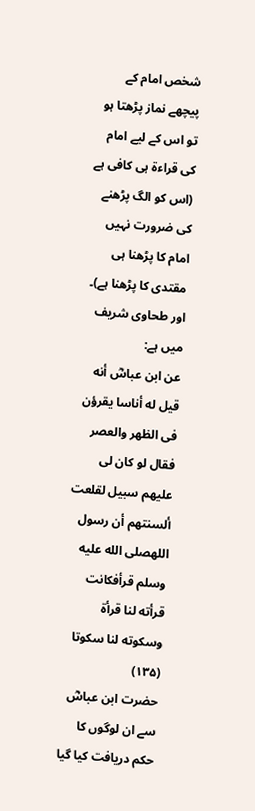شخص امام کے پیچھے نماز پڑھتا ہو تو اس کے لیے امام کی قراءۃ ہی کافی ہے (اس کو الگ پڑھنے کی ضرورت نہیں امام کا پڑھنا ہی مقتدی کا پڑھنا ہے)۔
اور طحاوی شریف میں ہے:
عن ابن عباسؓ أنه قیل له أناسا یقرؤن فی الظھر والعصر فقال لو كان لی علیھم سبیل لقلعت ألسنتھم أن رسول اللهصلى الله عليه وسلم قرأفكانت قرأته لنا قرأة وسكوته لنا سكوتا (۱۳۵)
حضرت ابن عباسؓ سے ان لوگوں کا حکم دریافت کیا گیا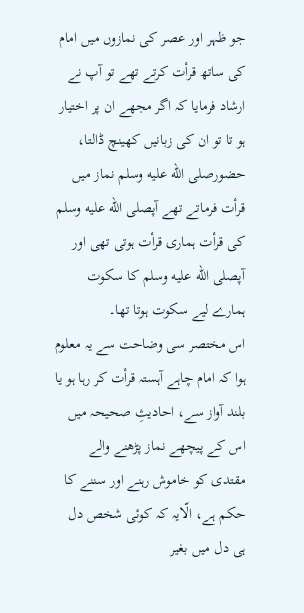جو ظہر اور عصر کی نمازوں میں امام کی ساتھ قرأت کرتے تھے تو آپ نے ارشاد فرمایا کہ اگر مجھے ان پر اختیار ہو تا تو ان کی زبانیں کھینچ ڈالتا، حضورصلى الله عليه وسلم نماز میں قرأت فرماتے تھے آپصلى الله عليه وسلم کی قرأت ہماری قرأت ہوتی تھی اور آپصلى الله عليه وسلم کا سکوت ہمارے لیے سکوت ہوتا تھا۔
اس مختصر سی وضاحت سے یہ معلوم ہوا کہ امام چاہے آہستہ قرأت کر رہا ہو یا بلند آواز سے، احادیثِ صحیحہ میں اس کے پیچھے نماز پڑھنے والے مقتدی کو خاموش رہنے اور سننے کا حکم ہے، الّایہ کہ کوئی شخص دل ہی دل میں بغیر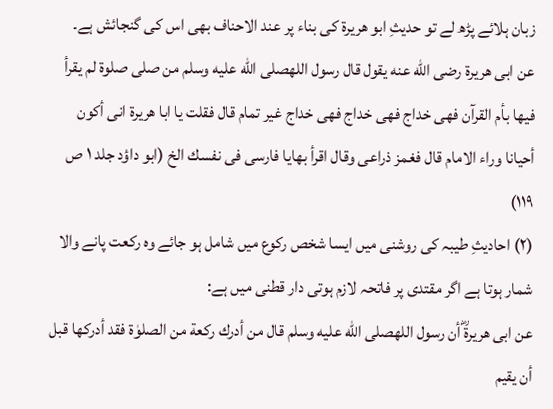زبان ہلائے پڑھ لے تو حدیثِ ابو ھریرۃ کی بناء پر عند الاحناف بھی اس کی گنجائش ہے۔
عن ابی ھریرة رضی الله عنه یقول قال رسول اللهصلى الله عليه وسلم من صلی صلوة لم یقرأ فیھا بأم القرآن فھی خداج فھی خداج فھی خداج غیر تمام قال فقلت یا ابا ھریرة انی أكون أحیانا وراء الامام قال فغمز ذراعی وقال اقرأ بھایا فارسی فی نفسك الخ (ابو داؤد جلد ۱ ص ۱۱۹)
(۲) احادیثِ طیبہ کی روشنی میں ایسا شخص رکوع میں شامل ہو جائے وہ رکعت پانے والا شمار ہوتا ہے اگر مقتدی پر فاتحہ لازم ہوتی دار قطنی میں ہے:
عن ابی ھریرةؓ أن رسول اللهصلى الله عليه وسلم قال من أدرك ركعة من الصلوٰة فقد أدركھا قبل أن یقیم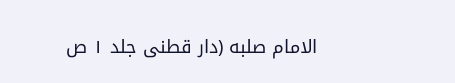الامام صلبه (دار قطنی جلد ۱ ص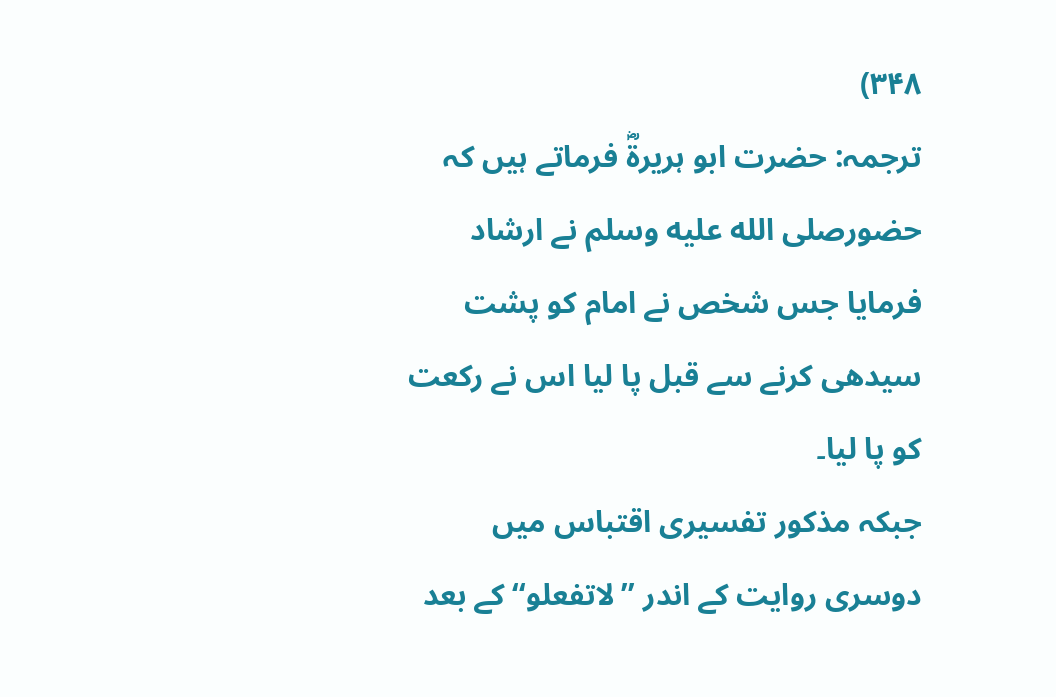۳۴۸)
ترجمہ: حضرت ابو ہریرۃؓ فرماتے ہیں کہ حضورصلى الله عليه وسلم نے ارشاد فرمایا جس شخص نے امام کو پشت سیدھی کرنے سے قبل پا لیا اس نے رکعت کو پا لیا۔
جبکہ مذکور تفسیری اقتباس میں دوسری روایت کے اندر ’’لاتفعلو‘‘ کے بعد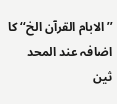’’الابام القرآن الخ‘‘ کا اضافہ عند المحد ثین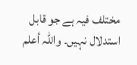مختلف فیہ ہے جو قابل استدلال نہیں۔ واللہ أعلم